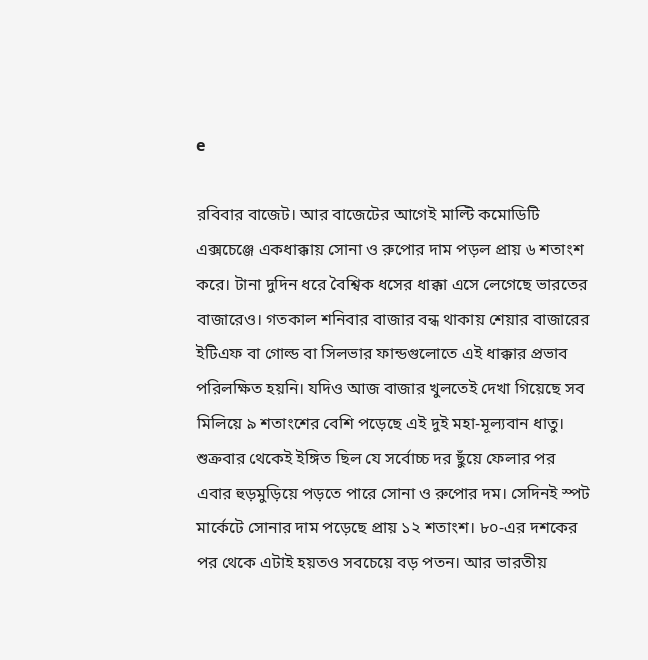e

রবিবার বাজেট। আর বাজেটের আগেই মাল্টি কমোডিটি এক্সচেঞ্জে একধাক্কায় সোনা ও রুপোর দাম পড়ল প্রায় ৬ শতাংশ করে। টানা দুদিন ধরে বৈশ্বিক ধসের ধাক্কা এসে লেগেছে ভারতের বাজারেও। গতকাল শনিবার বাজার বন্ধ থাকায় শেয়ার বাজারের ইটিএফ বা গোল্ড বা সিলভার ফান্ডগুলোতে এই ধাক্কার প্রভাব পরিলক্ষিত হয়নি। যদিও আজ বাজার খুলতেই দেখা গিয়েছে সব মিলিয়ে ৯ শতাংশের বেশি পড়েছে এই দুই মহা-মূল্যবান ধাতু।
শুক্রবার থেকেই ইঙ্গিত ছিল যে সর্বোচ্চ দর ছুঁয়ে ফেলার পর এবার হুড়মুড়িয়ে পড়তে পারে সোনা ও রুপোর দম। সেদিনই স্পট মার্কেটে সোনার দাম পড়েছে প্রায় ১২ শতাংশ। ৮০-এর দশকের পর থেকে এটাই হয়তও সবচেয়ে বড় পতন। আর ভারতীয়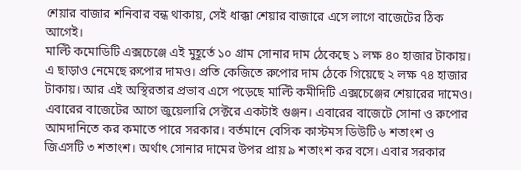শেয়ার বাজার শনিবার বন্ধ থাকায়, সেই ধাক্কা শেয়ার বাজারে এসে লাগে বাজেটের ঠিক আগেই।
মাল্টি কমোডিটি এক্সচেঞ্জে এই মুহূর্তে ১০ গ্রাম সোনার দাম ঠেকেছে ১ লক্ষ ৪০ হাজার টাকায়। এ ছাড়াও নেমেছে রুপোর দামও। প্রতি কেজিতে রুপোর দাম ঠেকে গিয়েছে ২ লক্ষ ৭৪ হাজার টাকায়। আর এই অস্থিরতার প্রভাব এসে পড়েছে মাল্টি কমীদিটি এক্সচেঞ্জের শেয়ারের দামেও।
এবারের বাজেটের আগে জুয়েলারি সেক্টরে একটাই গুঞ্জন। এবারের বাজেটে সোনা ও রুপোর আমদানিতে কর কমাতে পারে সরকার। বর্তমানে বেসিক কাস্টমস ডিউটি ৬ শতাংশ ও জিএসটি ৩ শতাংশ। অর্থাৎ সোনার দামের উপর প্রায় ৯ শতাংশ কর বসে। এবার সরকার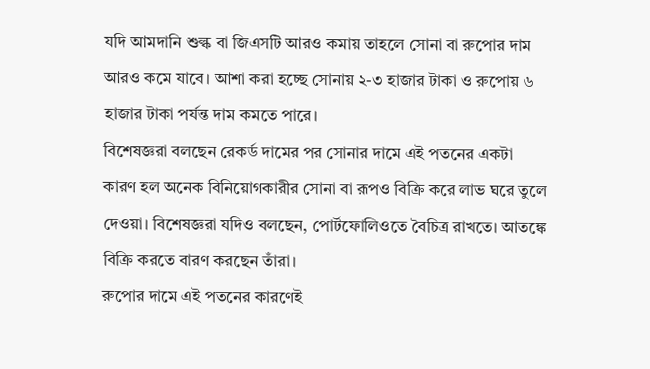যদি আমদানি শুল্ক বা জিএসটি আরও কমায় তাহলে সোনা বা রুপোর দাম আরও কমে যাবে। আশা করা হচ্ছে সোনায় ২-৩ হাজার টাকা ও রুপোয় ৬ হাজার টাকা পর্যন্ত দাম কমতে পারে।
বিশেষজ্ঞরা বলছেন রেকর্ড দামের পর সোনার দামে এই পতনের একটা কারণ হল অনেক বিনিয়োগকারীর সোনা বা রূপও বিক্রি করে লাভ ঘরে তুলে দেওয়া। বিশেষজ্ঞরা যদিও বলছেন, পোর্টফোলিওতে বৈচিত্র রাখতে। আতঙ্কে বিক্রি করতে বারণ করছেন তাঁরা।
রুপোর দামে এই পতনের কারণেই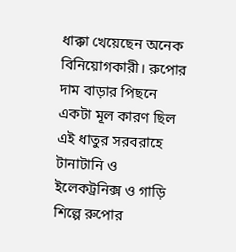ধাক্কা খেয়েছেন অনেক বিনিয়োগকারী। রুপোর দাম বাড়ার পিছনে একটা মূল কারণ ছিল এই ধাতুর সরবরাহে টানাটানি ও ইলেকট্রনিক্স ও গাড়ি শিল্পে রুপোর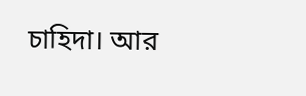চাহিদা। আর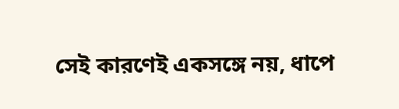সেই কারণেই একসঙ্গে নয়, ধাপে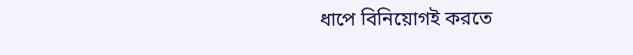ধাপে বিনিয়োগই করতে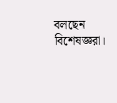বলছেন বিশেষজ্ঞরা।